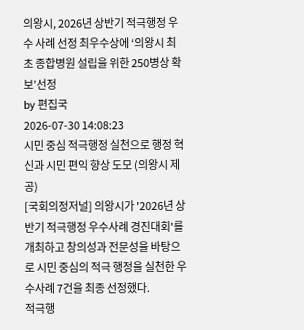의왕시, 2026년 상반기 적극행정 우수 사례 선정 최우수상에 ‘의왕시 최초 종합병원 설립을 위한 250병상 확보’선정
by 편집국
2026-07-30 14:08:23
시민 중심 적극행정 실천으로 행정 혁신과 시민 편익 향상 도모 (의왕시 제공)
[국회의정저널] 의왕시가 '2026년 상반기 적극행정 우수사례 경진대회'를 개최하고 창의성과 전문성을 바탕으로 시민 중심의 적극 행정을 실천한 우수사례 7건을 최종 선정했다.
적극행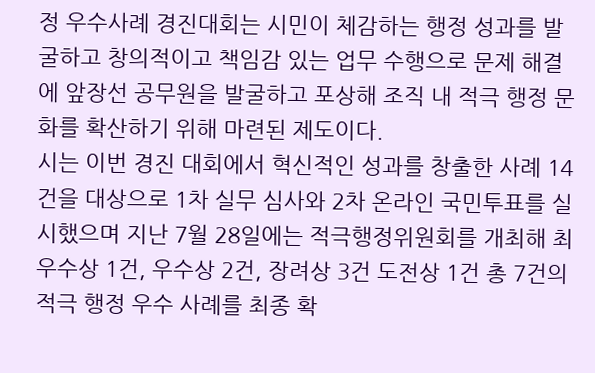정 우수사례 경진대회는 시민이 체감하는 행정 성과를 발굴하고 창의적이고 책임감 있는 업무 수행으로 문제 해결에 앞장선 공무원을 발굴하고 포상해 조직 내 적극 행정 문화를 확산하기 위해 마련된 제도이다.
시는 이번 경진 대회에서 혁신적인 성과를 창출한 사례 14건을 대상으로 1차 실무 심사와 2차 온라인 국민투표를 실시했으며 지난 7월 28일에는 적극행정위원회를 개최해 최우수상 1건, 우수상 2건, 장려상 3건 도전상 1건 총 7건의 적극 행정 우수 사례를 최종 확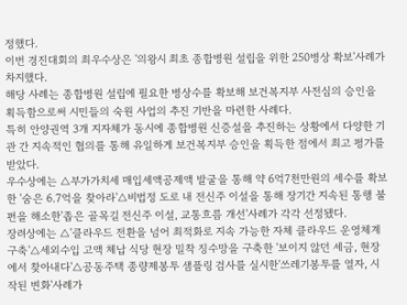정했다.
이번 경진대회의 최우수상은 '의왕시 최초 종합병원 설립을 위한 250병상 확보'사례가 차지했다.
해당 사례는 종합병원 설립에 필요한 병상수를 확보해 보건복지부 사전심의 승인을 획득함으로써 시민들의 숙원 사업의 추진 기반을 마련한 사례다.
특히 안양권역 3개 지자체가 동시에 종합병원 신증설을 추진하는 상황에서 다양한 기관 간 지속적인 협의를 통해 유일하게 보건복지부 승인을 획득한 점에서 최고 평가를 받았다.
우수상에는 △부가가치세 매입세액공제액 발굴을 통해 약 6억7천만원의 세수를 확보한 '숨은 6.7억을 찾아라'△비법정 도로 내 전신주 이설을 통해 장기간 지속된 통행 불편을 해소한'좁은 골목길 전신주 이설, 교통흐름 개선'사례가 각각 선정됐다.
장려상에는 △'클라우드 전환을 넘어 최적화로 지속 가능한 자체 클라우드 운영체계 구축'△세외수입 고액 체납 식당 현장 밀착 징수망을 구축한 '보이지 않던 세금, 현장에서 찾아내다'△공동주택 종량제봉투 샘플링 검사를 실시한'쓰레기봉투를 열자, 시작된 변화'사례가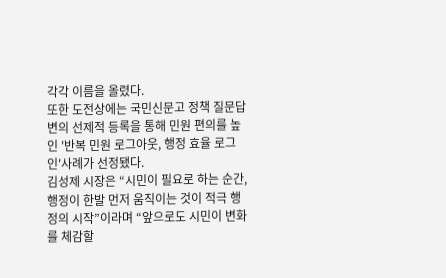각각 이름을 올렸다.
또한 도전상에는 국민신문고 정책 질문답변의 선제적 등록을 통해 민원 편의를 높인 '반복 민원 로그아웃, 행정 효율 로그인'사례가 선정됐다.
김성제 시장은 “시민이 필요로 하는 순간, 행정이 한발 먼저 움직이는 것이 적극 행정의 시작”이라며 “앞으로도 시민이 변화를 체감할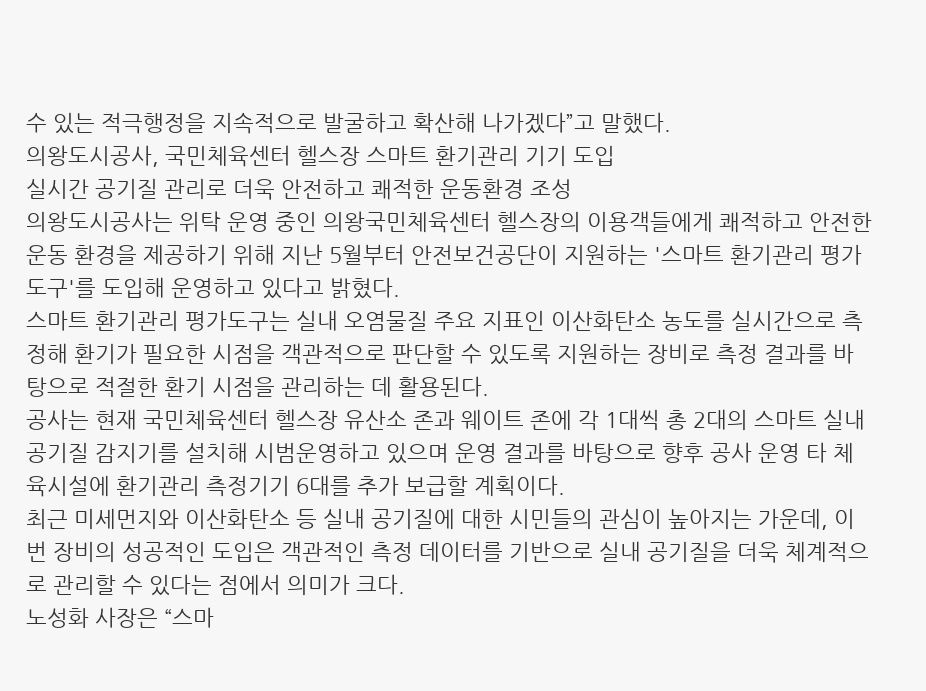수 있는 적극행정을 지속적으로 발굴하고 확산해 나가겠다”고 말했다.
의왕도시공사, 국민체육센터 헬스장 스마트 환기관리 기기 도입
실시간 공기질 관리로 더욱 안전하고 쾌적한 운동환경 조성
의왕도시공사는 위탁 운영 중인 의왕국민체육센터 헬스장의 이용객들에게 쾌적하고 안전한 운동 환경을 제공하기 위해 지난 5월부터 안전보건공단이 지원하는 '스마트 환기관리 평가도구'를 도입해 운영하고 있다고 밝혔다.
스마트 환기관리 평가도구는 실내 오염물질 주요 지표인 이산화탄소 농도를 실시간으로 측정해 환기가 필요한 시점을 객관적으로 판단할 수 있도록 지원하는 장비로 측정 결과를 바탕으로 적절한 환기 시점을 관리하는 데 활용된다.
공사는 현재 국민체육센터 헬스장 유산소 존과 웨이트 존에 각 1대씩 총 2대의 스마트 실내 공기질 감지기를 설치해 시범운영하고 있으며 운영 결과를 바탕으로 향후 공사 운영 타 체육시설에 환기관리 측정기기 6대를 추가 보급할 계획이다.
최근 미세먼지와 이산화탄소 등 실내 공기질에 대한 시민들의 관심이 높아지는 가운데, 이번 장비의 성공적인 도입은 객관적인 측정 데이터를 기반으로 실내 공기질을 더욱 체계적으로 관리할 수 있다는 점에서 의미가 크다.
노성화 사장은 “스마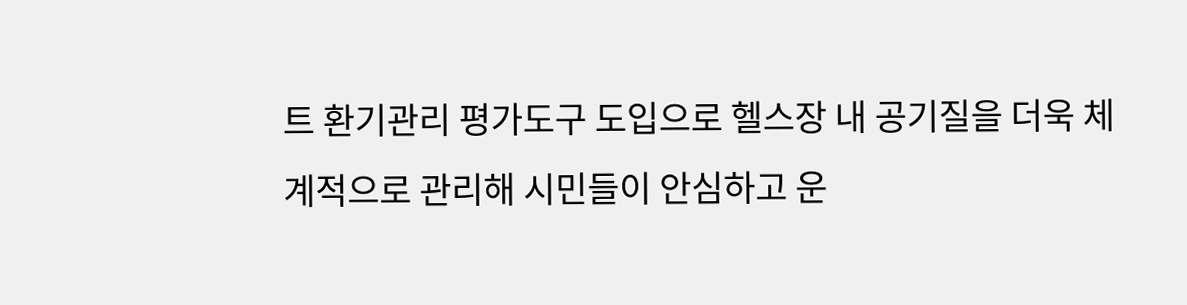트 환기관리 평가도구 도입으로 헬스장 내 공기질을 더욱 체계적으로 관리해 시민들이 안심하고 운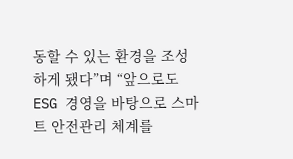동할 수 있는 환경을 조성하게 됐다”며 “앞으로도 ESG 경영을 바탕으로 스마트 안전관리 체계를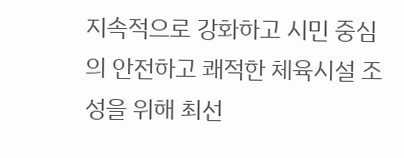지속적으로 강화하고 시민 중심의 안전하고 쾌적한 체육시설 조성을 위해 최선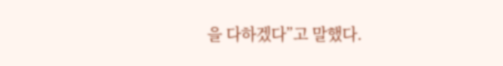을 다하겠다”고 말했다.